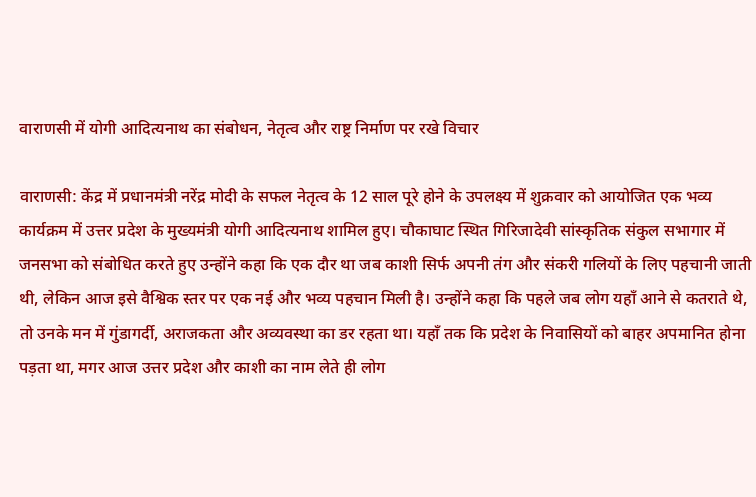वाराणसी में योगी आदित्यनाथ का संबोधन, नेतृत्व और राष्ट्र निर्माण पर रखे विचार

वाराणसी: केंद्र में प्रधानमंत्री नरेंद्र मोदी के सफल नेतृत्व के 12 साल पूरे होने के उपलक्ष्य में शुक्रवार को आयोजित एक भव्य कार्यक्रम में उत्तर प्रदेश के मुख्यमंत्री योगी आदित्यनाथ शामिल हुए। चौकाघाट स्थित गिरिजादेवी सांस्कृतिक संकुल सभागार में जनसभा को संबोधित करते हुए उन्होंने कहा कि एक दौर था जब काशी सिर्फ अपनी तंग और संकरी गलियों के लिए पहचानी जाती थी, लेकिन आज इसे वैश्विक स्तर पर एक नई और भव्य पहचान मिली है। उन्होंने कहा कि पहले जब लोग यहाँ आने से कतराते थे, तो उनके मन में गुंडागर्दी, अराजकता और अव्यवस्था का डर रहता था। यहाँ तक कि प्रदेश के निवासियों को बाहर अपमानित होना पड़ता था, मगर आज उत्तर प्रदेश और काशी का नाम लेते ही लोग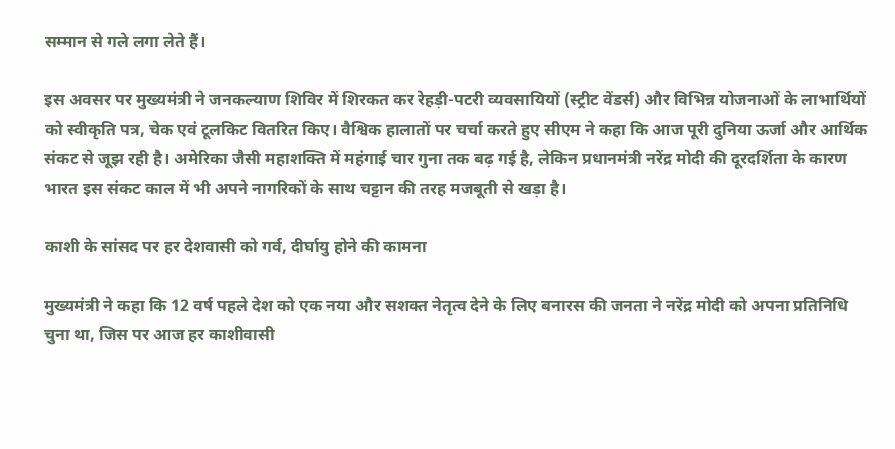सम्मान से गले लगा लेते हैं।

इस अवसर पर मुख्यमंत्री ने जनकल्याण शिविर में शिरकत कर रेहड़ी-पटरी व्यवसायियों (स्ट्रीट वेंडर्स) और विभिन्न योजनाओं के लाभार्थियों को स्वीकृति पत्र, चेक एवं टूलकिट वितरित किए। वैश्विक हालातों पर चर्चा करते हुए सीएम ने कहा कि आज पूरी दुनिया ऊर्जा और आर्थिक संकट से जूझ रही है। अमेरिका जैसी महाशक्ति में महंगाई चार गुना तक बढ़ गई है, लेकिन प्रधानमंत्री नरेंद्र मोदी की दूरदर्शिता के कारण भारत इस संकट काल में भी अपने नागरिकों के साथ चट्टान की तरह मजबूती से खड़ा है।

काशी के सांसद पर हर देशवासी को गर्व, दीर्घायु होने की कामना

मुख्यमंत्री ने कहा कि 12 वर्ष पहले देश को एक नया और सशक्त नेतृत्व देने के लिए बनारस की जनता ने नरेंद्र मोदी को अपना प्रतिनिधि चुना था, जिस पर आज हर काशीवासी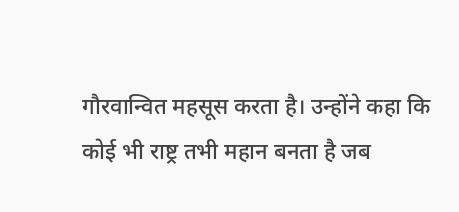गौरवान्वित महसूस करता है। उन्होंने कहा कि कोई भी राष्ट्र तभी महान बनता है जब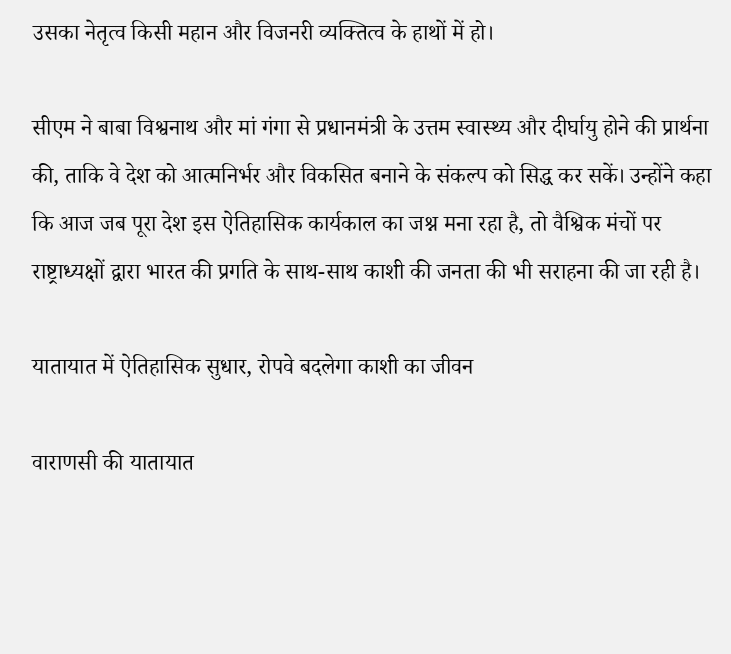उसका नेतृत्व किसी महान और विजनरी व्यक्तित्व के हाथों में हो।

सीएम ने बाबा विश्वनाथ और मां गंगा से प्रधानमंत्री के उत्तम स्वास्थ्य और दीर्घायु होने की प्रार्थना की, ताकि वे देश को आत्मनिर्भर और विकसित बनाने के संकल्प को सिद्ध कर सकें। उन्होंने कहा कि आज जब पूरा देश इस ऐतिहासिक कार्यकाल का जश्न मना रहा है, तो वैश्विक मंचों पर राष्ट्राध्यक्षों द्वारा भारत की प्रगति के साथ-साथ काशी की जनता की भी सराहना की जा रही है।

यातायात में ऐतिहासिक सुधार, रोपवे बदलेगा काशी का जीवन

वाराणसी की यातायात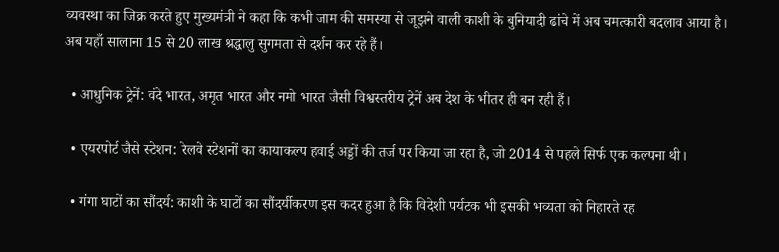व्यवस्था का जिक्र करते हुए मुख्यमंत्री ने कहा कि कभी जाम की समस्या से जूझने वाली काशी के बुनियादी ढांचे में अब चमत्कारी बदलाव आया है। अब यहाँ सालाना 15 से 20 लाख श्रद्धालु सुगमता से दर्शन कर रहे हैं।

  • आधुनिक ट्रेनें: वंदे भारत, अमृत भारत और नमो भारत जैसी विश्वस्तरीय ट्रेनें अब देश के भीतर ही बन रही हैं।

  • एयरपोर्ट जैसे स्टेशन: रेलवे स्टेशनों का कायाकल्प हवाई अड्डों की तर्ज पर किया जा रहा है, जो 2014 से पहले सिर्फ एक कल्पना थी।

  • गंगा घाटों का सौंदर्य: काशी के घाटों का सौंदर्यीकरण इस कदर हुआ है कि विदेशी पर्यटक भी इसकी भव्यता को निहारते रह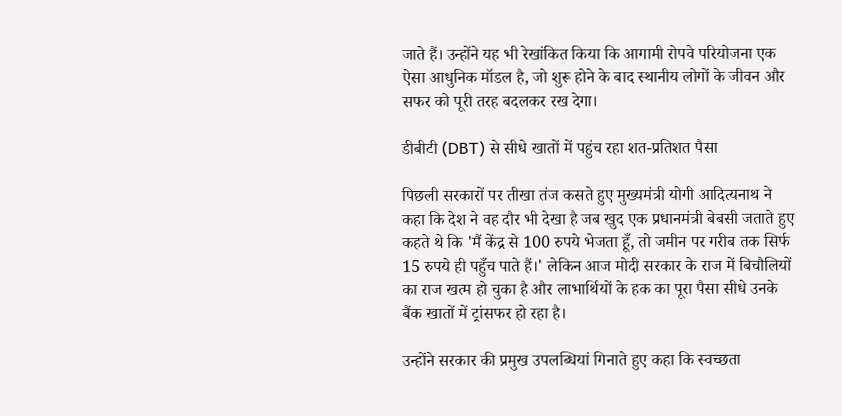जाते हैं। उन्होंने यह भी रेखांकित किया कि आगामी रोपवे परियोजना एक ऐसा आधुनिक मॉडल है, जो शुरू होने के बाद स्थानीय लोगों के जीवन और सफर को पूरी तरह बदलकर रख देगा।

डीबीटी (DBT) से सीधे खातों में पहुंच रहा शत-प्रतिशत पैसा

पिछली सरकारों पर तीखा तंज कसते हुए मुख्यमंत्री योगी आदित्यनाथ ने कहा कि देश ने वह दौर भी देखा है जब खुद एक प्रधानमंत्री बेबसी जताते हुए कहते थे कि 'मैं केंद्र से 100 रुपये भेजता हूँ, तो जमीन पर गरीब तक सिर्फ 15 रुपये ही पहुँच पाते हैं।' लेकिन आज मोदी सरकार के राज में बिचौलियों का राज खत्म हो चुका है और लाभार्थियों के हक का पूरा पैसा सीधे उनके बैंक खातों में ट्रांसफर हो रहा है।

उन्होंने सरकार की प्रमुख उपलब्धियां गिनाते हुए कहा कि स्वच्छता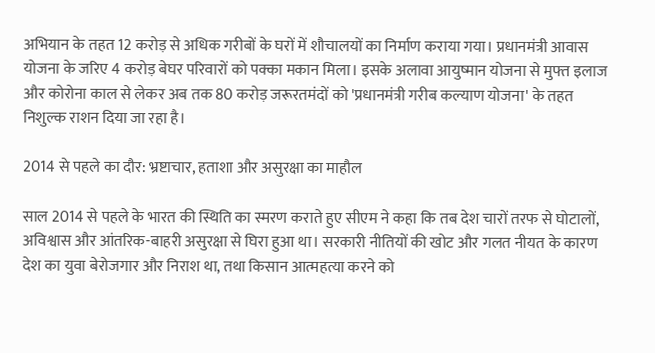अभियान के तहत 12 करोड़ से अधिक गरीबों के घरों में शौचालयों का निर्माण कराया गया। प्रधानमंत्री आवास योजना के जरिए 4 करोड़ बेघर परिवारों को पक्का मकान मिला। इसके अलावा आयुष्मान योजना से मुफ्त इलाज और कोरोना काल से लेकर अब तक 80 करोड़ जरूरतमंदों को 'प्रधानमंत्री गरीब कल्याण योजना' के तहत निशुल्क राशन दिया जा रहा है।

2014 से पहले का दौर: भ्रष्टाचार, हताशा और असुरक्षा का माहौल

साल 2014 से पहले के भारत की स्थिति का स्मरण कराते हुए सीएम ने कहा कि तब देश चारों तरफ से घोटालों, अविश्वास और आंतरिक-बाहरी असुरक्षा से घिरा हुआ था। सरकारी नीतियों की खोट और गलत नीयत के कारण देश का युवा बेरोजगार और निराश था, तथा किसान आत्महत्या करने को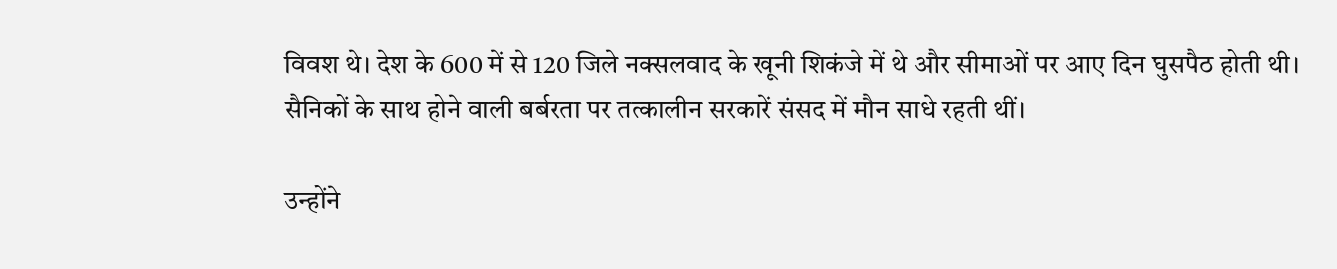विवश थे। देश के 600 में से 120 जिले नक्सलवाद के खूनी शिकंजे में थे और सीमाओं पर आए दिन घुसपैठ होती थी। सैनिकों के साथ होने वाली बर्बरता पर तत्कालीन सरकारें संसद में मौन साधे रहती थीं।

उन्होंने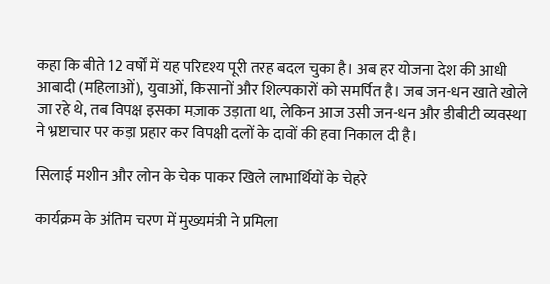कहा कि बीते 12 वर्षों में यह परिदृश्य पूरी तरह बदल चुका है। अब हर योजना देश की आधी आबादी (महिलाओं), युवाओं, किसानों और शिल्पकारों को समर्पित है। जब जन-धन खाते खोले जा रहे थे, तब विपक्ष इसका मज़ाक उड़ाता था, लेकिन आज उसी जन-धन और डीबीटी व्यवस्था ने भ्रष्टाचार पर कड़ा प्रहार कर विपक्षी दलों के दावों की हवा निकाल दी है।

सिलाई मशीन और लोन के चेक पाकर खिले लाभार्थियों के चेहरे

कार्यक्रम के अंतिम चरण में मुख्यमंत्री ने प्रमिला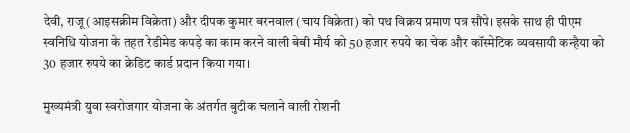देवी, राजू (आइसक्रीम विक्रेता) और दीपक कुमार बरनवाल (चाय विक्रेता) को पथ विक्रय प्रमाण पत्र सौंपे। इसके साथ ही पीएम स्वनिधि योजना के तहत रेडीमेड कपड़े का काम करने वाली बेबी मौर्य को 50 हजार रुपये का चेक और कॉस्मेटिक व्यवसायी कन्हैया को 30 हजार रुपये का क्रेडिट कार्ड प्रदान किया गया।

मुख्यमंत्री युवा स्वरोजगार योजना के अंतर्गत बुटीक चलाने वाली रोशनी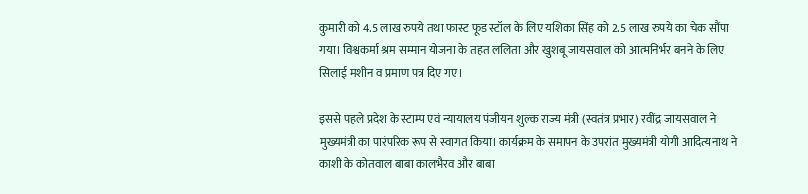कुमारी को 4.5 लाख रुपये तथा फास्ट फूड स्टॉल के लिए यशिका सिंह को 2.5 लाख रुपये का चेक सौंपा गया। विश्वकर्मा श्रम सम्मान योजना के तहत ललिता और खुशबू जायसवाल को आत्मनिर्भर बनने के लिए सिलाई मशीन व प्रमाण पत्र दिए गए।

इससे पहले प्रदेश के स्टाम्प एवं न्यायालय पंजीयन शुल्क राज्य मंत्री (स्वतंत्र प्रभार) रवींद्र जायसवाल ने मुख्यमंत्री का पारंपरिक रूप से स्वागत किया। कार्यक्रम के समापन के उपरांत मुख्यमंत्री योगी आदित्यनाथ ने काशी के कोतवाल बाबा कालभैरव और बाबा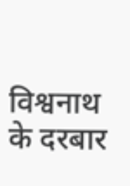विश्वनाथ के दरबार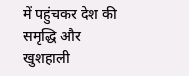में पहुंचकर देश की समृद्धि और खुशहाली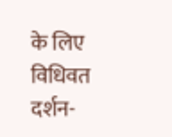के लिए विधिवत दर्शन-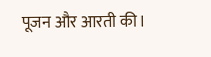पूजन और आरती की।